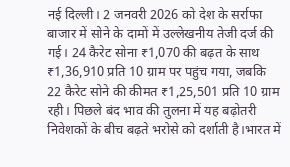नई दिल्ली। 2 जनवरी 2026 को देश के सर्राफा बाजार में सोने के दामों में उल्लेखनीय तेजी दर्ज की गई। 24 कैरेट सोना ₹1,070 की बढ़त के साथ ₹1,36,910 प्रति 10 ग्राम पर पहुंच गया, जबकि 22 कैरेट सोने की कीमत ₹1,25,501 प्रति 10 ग्राम रही। पिछले बंद भाव की तुलना में यह बढ़ोतरी निवेशकों के बीच बढ़ते भरोसे को दर्शाती है।भारत में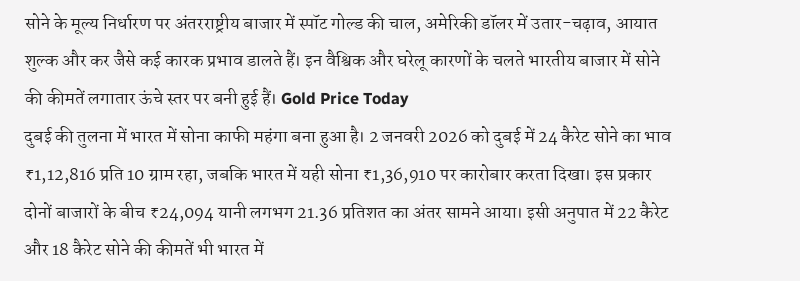सोने के मूल्य निर्धारण पर अंतरराष्ट्रीय बाजार में स्पॉट गोल्ड की चाल, अमेरिकी डॉलर में उतार-चढ़ाव, आयात शुल्क और कर जैसे कई कारक प्रभाव डालते हैं। इन वैश्विक और घरेलू कारणों के चलते भारतीय बाजार में सोने की कीमतें लगातार ऊंचे स्तर पर बनी हुई हैं। Gold Price Today
दुबई की तुलना में भारत में सोना काफी महंगा बना हुआ है। 2 जनवरी 2026 को दुबई में 24 कैरेट सोने का भाव ₹1,12,816 प्रति 10 ग्राम रहा, जबकि भारत में यही सोना ₹1,36,910 पर कारोबार करता दिखा। इस प्रकार दोनों बाजारों के बीच ₹24,094 यानी लगभग 21.36 प्रतिशत का अंतर सामने आया। इसी अनुपात में 22 कैरेट और 18 कैरेट सोने की कीमतें भी भारत में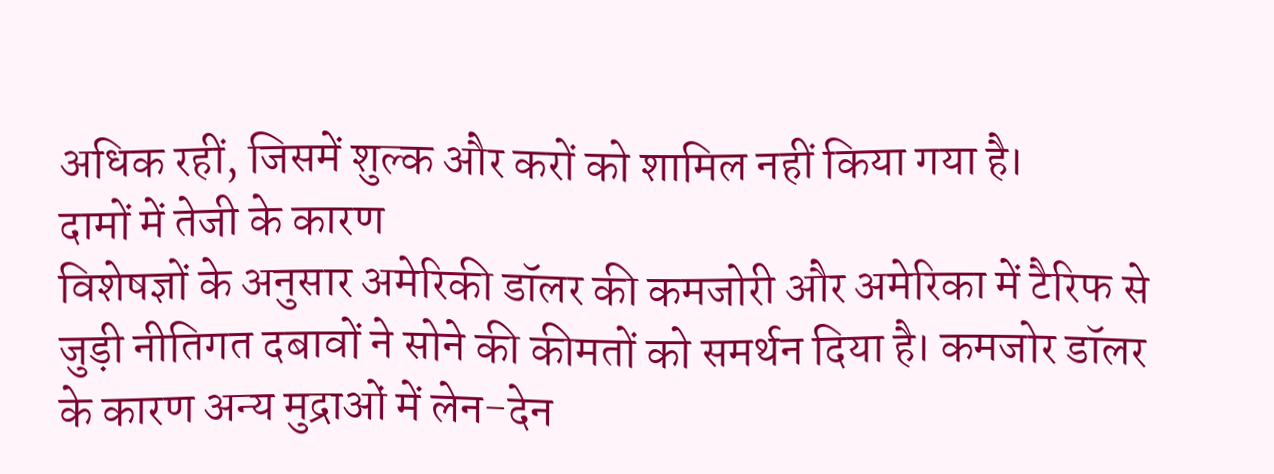अधिक रहीं, जिसमें शुल्क और करों को शामिल नहीं किया गया है।
दामों में तेजी के कारण
विशेषज्ञों के अनुसार अमेरिकी डॉलर की कमजोरी और अमेरिका में टैरिफ से जुड़ी नीतिगत दबावों ने सोने की कीमतों को समर्थन दिया है। कमजोर डॉलर के कारण अन्य मुद्राओं में लेन-देन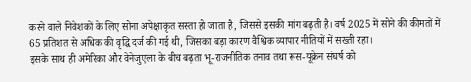करने वाले निवेशकों के लिए सोना अपेक्षाकृत सस्ता हो जाता है, जिससे इसकी मांग बढ़ती है। वर्ष 2025 में सोने की कीमतों में 65 प्रतिशत से अधिक की वृद्धि दर्ज की गई थी, जिसका बड़ा कारण वैश्विक व्यापार नीतियों में सख्ती रहा।
इसके साथ ही अमेरिका और वेनेजुएला के बीच बढ़ता भू-राजनीतिक तनाव तथा रूस-यूक्रेन संघर्ष को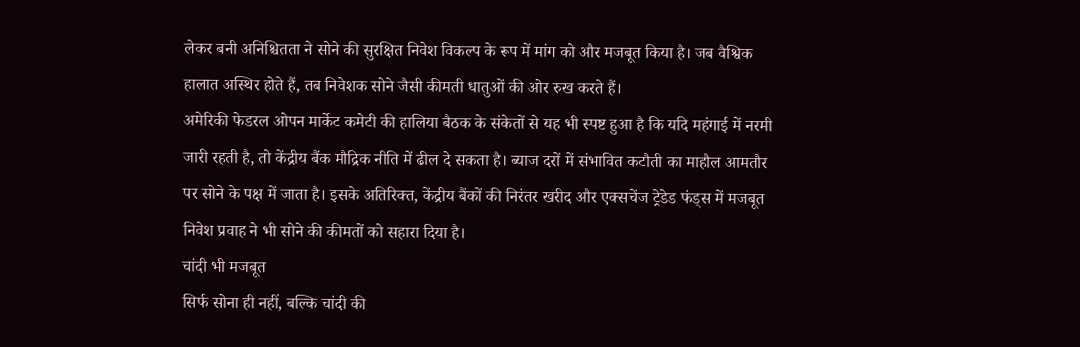लेकर बनी अनिश्चितता ने सोने की सुरक्षित निवेश विकल्प के रूप में मांग को और मजबूत किया है। जब वैश्विक हालात अस्थिर होते हैं, तब निवेशक सोने जैसी कीमती धातुओं की ओर रुख करते हैं।
अमेरिकी फेडरल ओपन मार्केट कमेटी की हालिया बैठक के संकेतों से यह भी स्पष्ट हुआ है कि यदि महंगाई में नरमी जारी रहती है, तो केंद्रीय बैंक मौद्रिक नीति में ढील दे सकता है। ब्याज दरों में संभावित कटौती का माहौल आमतौर पर सोने के पक्ष में जाता है। इसके अतिरिक्त, केंद्रीय बैंकों की निरंतर खरीद और एक्सचेंज ट्रेडेड फंड्स में मजबूत निवेश प्रवाह ने भी सोने की कीमतों को सहारा दिया है।
चांदी भी मजबूत
सिर्फ सोना ही नहीं, बल्कि चांदी की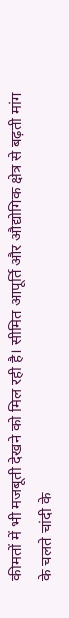कीमतों में भी मजबूती देखने को मिल रही है। सीमित आपूर्ति और औद्योगिक क्षेत्र से बढ़ती मांग के चलते चांदी के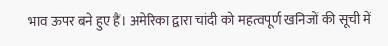भाव ऊपर बने हुए हैं। अमेरिका द्वारा चांदी को महत्वपूर्ण खनिजों की सूची में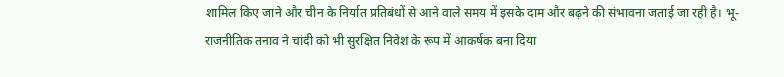शामिल किए जाने और चीन के निर्यात प्रतिबंधों से आने वाले समय में इसके दाम और बढ़ने की संभावना जताई जा रही है। भू-राजनीतिक तनाव ने चांदी को भी सुरक्षित निवेश के रूप में आकर्षक बना दिया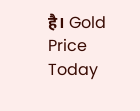है। Gold Price Today